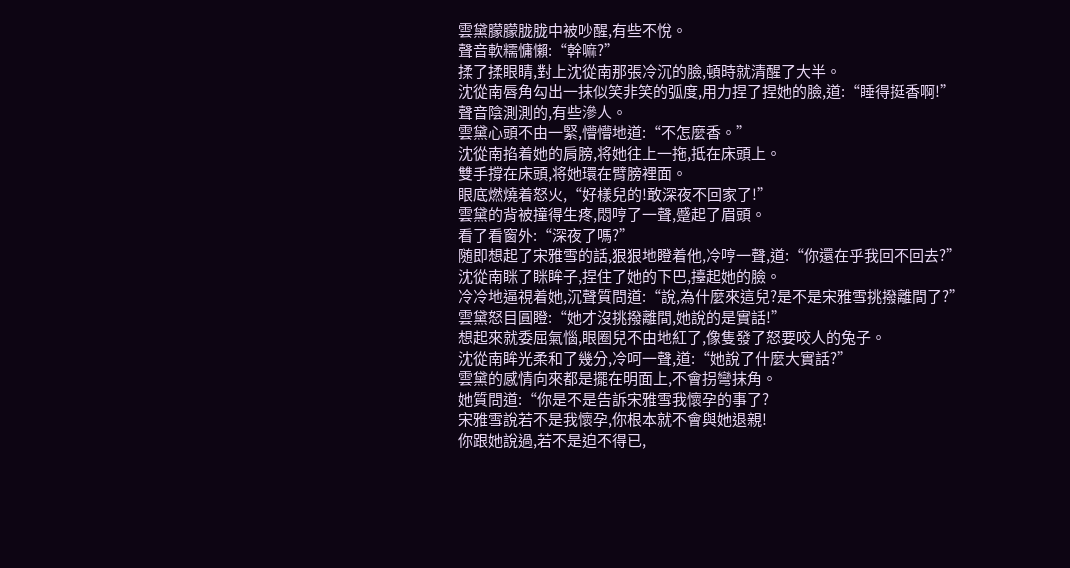雲黛朦朦胧胧中被吵醒,有些不悅。
聲音軟糯慵懶:“幹嘛?”
揉了揉眼睛,對上沈從南那張冷沉的臉,頓時就清醒了大半。
沈從南唇角勾出一抹似笑非笑的弧度,用力捏了捏她的臉,道:“睡得挺香啊!”
聲音陰測測的,有些滲人。
雲黛心頭不由一緊,懵懵地道:“不怎麼香。”
沈從南掐着她的肩膀,将她往上一拖,抵在床頭上。
雙手撐在床頭,将她環在臂膀裡面。
眼底燃燒着怒火,“好樣兒的!敢深夜不回家了!”
雲黛的背被撞得生疼,悶哼了一聲,蹙起了眉頭。
看了看窗外:“深夜了嗎?”
随即想起了宋雅雪的話,狠狠地瞪着他,冷哼一聲,道:“你還在乎我回不回去?”
沈從南眯了眯眸子,捏住了她的下巴,擡起她的臉。
冷冷地逼視着她,沉聲質問道:“說,為什麼來這兒?是不是宋雅雪挑撥離間了?”
雲黛怒目圓瞪:“她才沒挑撥離間,她說的是實話!”
想起來就委屈氣惱,眼圈兒不由地紅了,像隻發了怒要咬人的兔子。
沈從南眸光柔和了幾分,冷呵一聲,道:“她說了什麼大實話?”
雲黛的感情向來都是擺在明面上,不會拐彎抹角。
她質問道:“你是不是告訴宋雅雪我懷孕的事了?
宋雅雪說若不是我懷孕,你根本就不會與她退親!
你跟她說過,若不是迫不得已,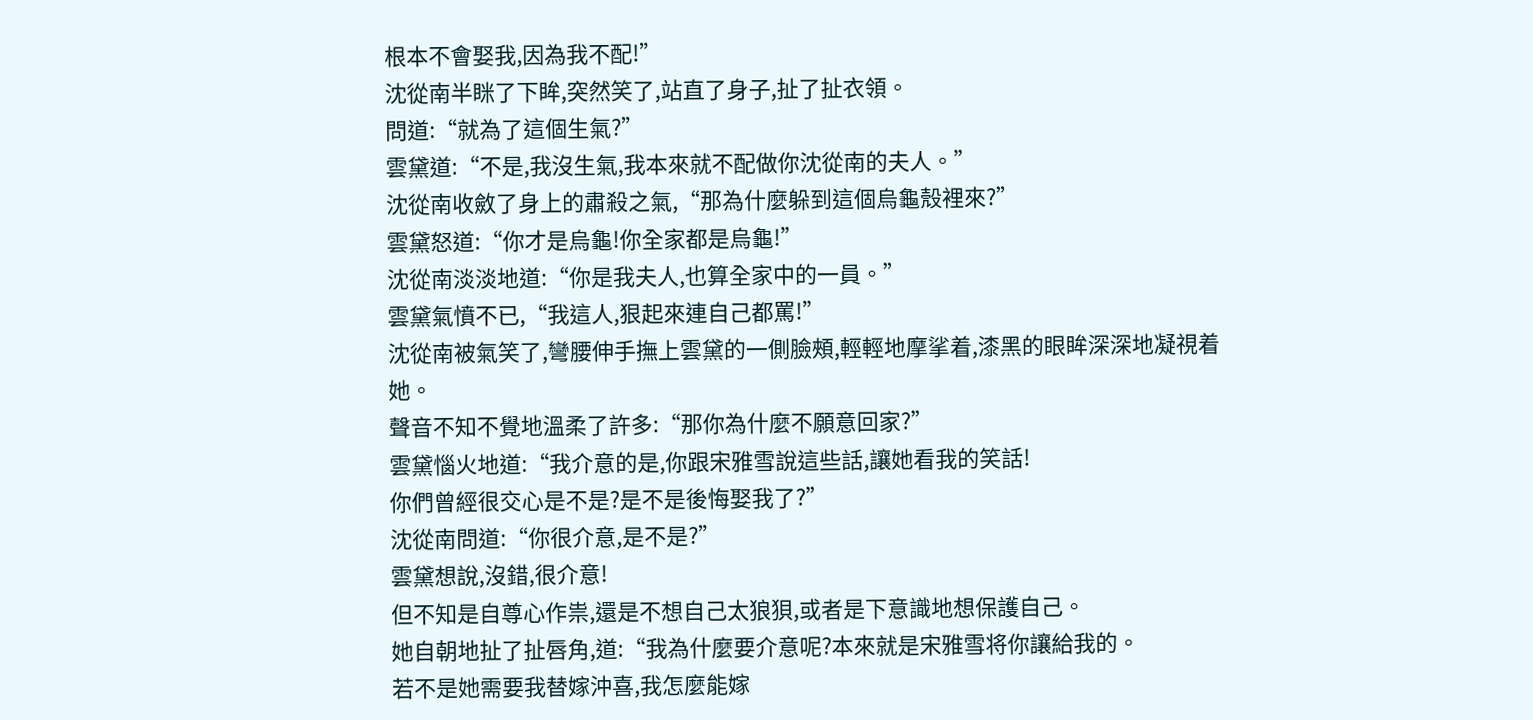根本不會娶我,因為我不配!”
沈從南半眯了下眸,突然笑了,站直了身子,扯了扯衣領。
問道:“就為了這個生氣?”
雲黛道:“不是,我沒生氣,我本來就不配做你沈從南的夫人。”
沈從南收斂了身上的肅殺之氣,“那為什麼躲到這個烏龜殼裡來?”
雲黛怒道:“你才是烏龜!你全家都是烏龜!”
沈從南淡淡地道:“你是我夫人,也算全家中的一員。”
雲黛氣憤不已,“我這人,狠起來連自己都罵!”
沈從南被氣笑了,彎腰伸手撫上雲黛的一側臉頰,輕輕地摩挲着,漆黑的眼眸深深地凝視着她。
聲音不知不覺地溫柔了許多:“那你為什麼不願意回家?”
雲黛惱火地道:“我介意的是,你跟宋雅雪說這些話,讓她看我的笑話!
你們曾經很交心是不是?是不是後悔娶我了?”
沈從南問道:“你很介意,是不是?”
雲黛想說,沒錯,很介意!
但不知是自尊心作祟,還是不想自己太狼狽,或者是下意識地想保護自己。
她自朝地扯了扯唇角,道:“我為什麼要介意呢?本來就是宋雅雪将你讓給我的。
若不是她需要我替嫁沖喜,我怎麼能嫁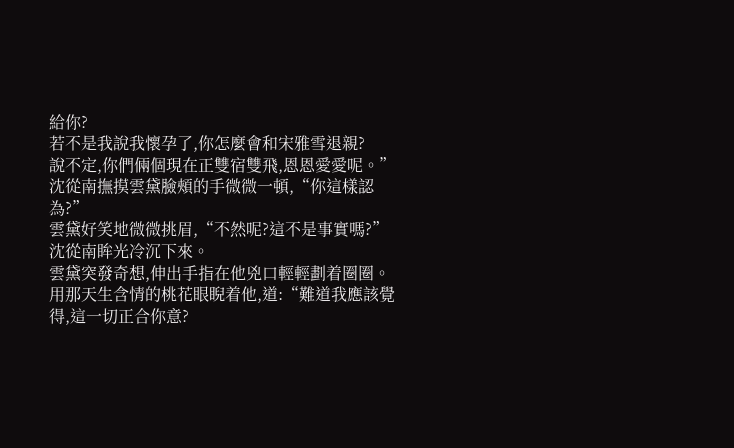給你?
若不是我說我懷孕了,你怎麼會和宋雅雪退親?
說不定,你們倆個現在正雙宿雙飛,恩恩愛愛呢。”
沈從南撫摸雲黛臉頰的手微微一頓,“你這樣認為?”
雲黛好笑地微微挑眉,“不然呢?這不是事實嗎?”
沈從南眸光冷沉下來。
雲黛突發奇想,伸出手指在他兇口輕輕劃着圈圈。
用那天生含情的桃花眼睨着他,道:“難道我應該覺得,這一切正合你意?